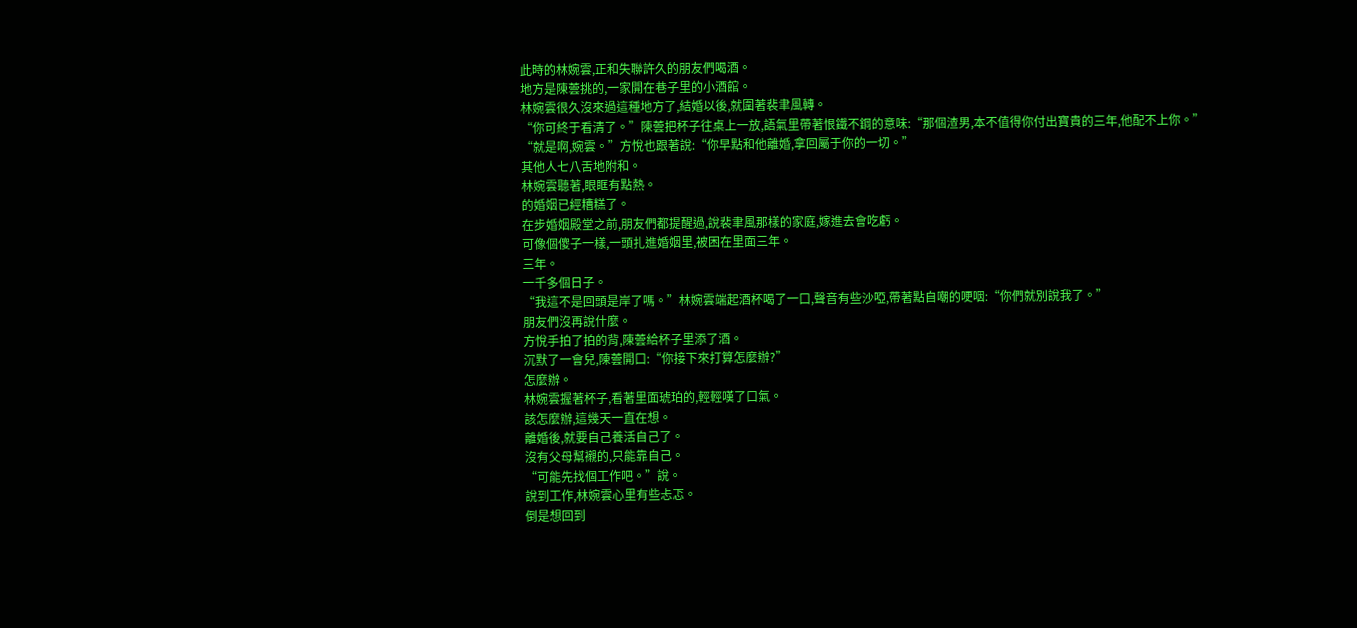此時的林婉雲,正和失聯許久的朋友們喝酒。
地方是陳蕓挑的,一家開在巷子里的小酒館。
林婉雲很久沒來過這種地方了,結婚以後,就圍著裴聿風轉。
“你可終于看清了。”陳蕓把杯子往桌上一放,語氣里帶著恨鐵不鋼的意味:“那個渣男,本不值得你付出寶貴的三年,他配不上你。”
“就是啊,婉雲。”方悅也跟著說:“你早點和他離婚,拿回屬于你的一切。”
其他人七八舌地附和。
林婉雲聽著,眼眶有點熱。
的婚姻已經糟糕了。
在步婚姻殿堂之前,朋友們都提醒過,說裴聿風那樣的家庭,嫁進去會吃虧。
可像個傻子一樣,一頭扎進婚姻里,被困在里面三年。
三年。
一千多個日子。
“我這不是回頭是岸了嗎。”林婉雲端起酒杯喝了一口,聲音有些沙啞,帶著點自嘲的哽咽:“你們就別說我了。”
朋友們沒再說什麼。
方悅手拍了拍的背,陳蕓給杯子里添了酒。
沉默了一會兒,陳蕓開口:“你接下來打算怎麼辦?”
怎麼辦。
林婉雲握著杯子,看著里面琥珀的,輕輕嘆了口氣。
該怎麼辦,這幾天一直在想。
離婚後,就要自己養活自己了。
沒有父母幫襯的,只能靠自己。
“可能先找個工作吧。”說。
說到工作,林婉雲心里有些忐忑。
倒是想回到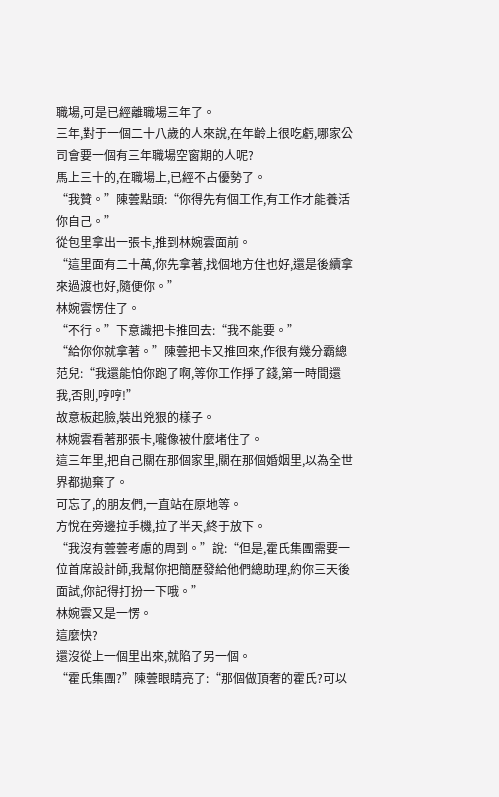職場,可是已經離職場三年了。
三年,對于一個二十八歲的人來說,在年齡上很吃虧,哪家公司會要一個有三年職場空窗期的人呢?
馬上三十的,在職場上,已經不占優勢了。
“我贊。”陳蕓點頭:“你得先有個工作,有工作才能養活你自己。”
從包里拿出一張卡,推到林婉雲面前。
“這里面有二十萬,你先拿著,找個地方住也好,還是後續拿來過渡也好,隨便你。”
林婉雲愣住了。
“不行。”下意識把卡推回去:“我不能要。”
“給你你就拿著。”陳蕓把卡又推回來,作很有幾分霸總范兒:“我還能怕你跑了啊,等你工作掙了錢,第一時間還我,否則,哼哼!”
故意板起臉,裝出兇狠的樣子。
林婉雲看著那張卡,嚨像被什麼堵住了。
這三年里,把自己關在那個家里,關在那個婚姻里,以為全世界都拋棄了。
可忘了,的朋友們,一直站在原地等。
方悅在旁邊拉手機,拉了半天,終于放下。
“我沒有蕓蕓考慮的周到。”說:“但是,霍氏集團需要一位首席設計師,我幫你把簡歷發給他們總助理,約你三天後面試,你記得打扮一下哦。”
林婉雲又是一愣。
這麼快?
還沒從上一個里出來,就陷了另一個。
“霍氏集團?”陳蕓眼睛亮了:“那個做頂奢的霍氏?可以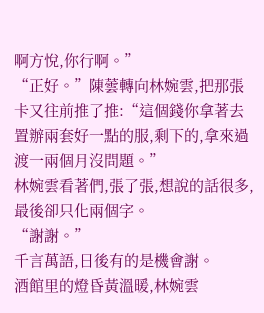啊方悅,你行啊。”
“正好。”陳蕓轉向林婉雲,把那張卡又往前推了推:“這個錢你拿著去置辦兩套好一點的服,剩下的,拿來過渡一兩個月沒問題。”
林婉雲看著們,張了張,想說的話很多,最後卻只化兩個字。
“謝謝。”
千言萬語,日後有的是機會謝。
酒館里的燈昏黃溫暖,林婉雲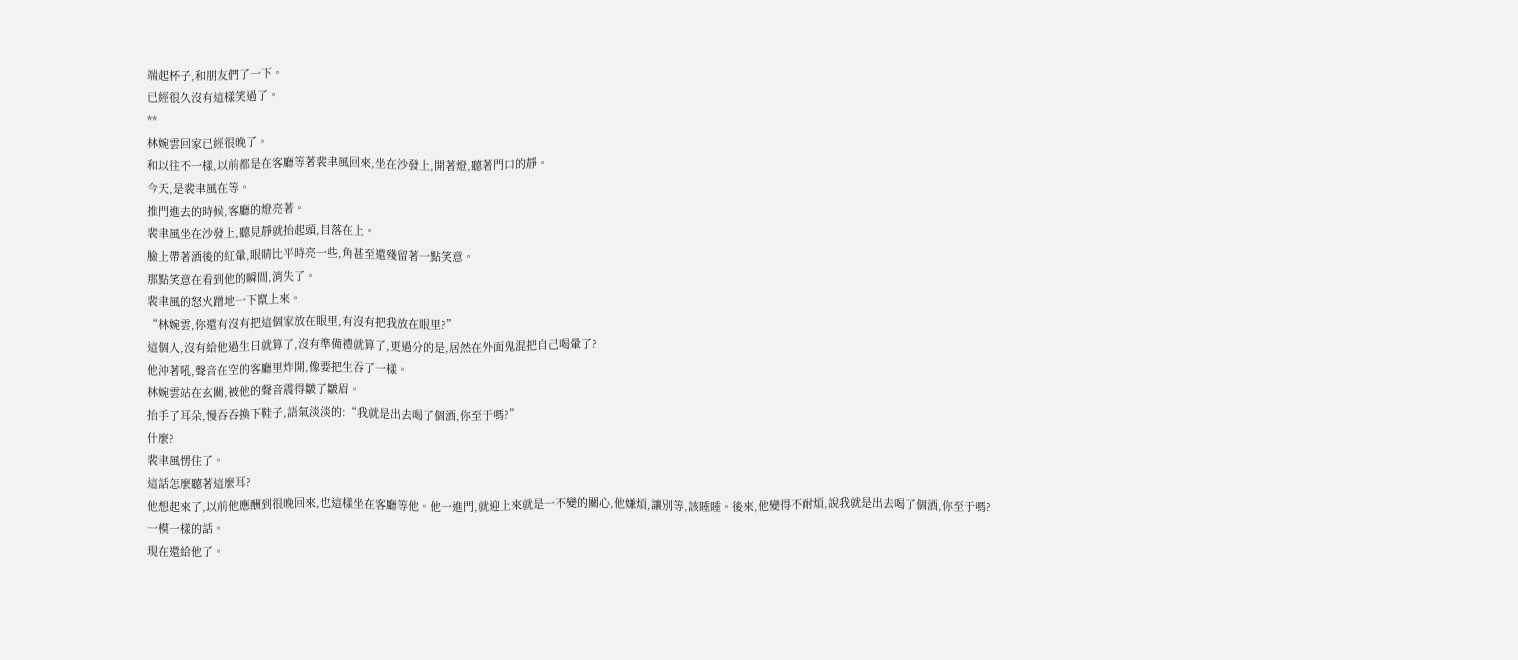端起杯子,和朋友們了一下。
已經很久沒有這樣笑過了。
**
林婉雲回家已經很晚了。
和以往不一樣,以前都是在客廳等著裴聿風回來,坐在沙發上,開著燈,聽著門口的靜。
今天,是裴聿風在等。
推門進去的時候,客廳的燈亮著。
裴聿風坐在沙發上,聽見靜就抬起頭,目落在上。
臉上帶著酒後的紅暈,眼睛比平時亮一些,角甚至還殘留著一點笑意。
那點笑意在看到他的瞬間,消失了。
裴聿風的怒火蹭地一下竄上來。
“林婉雲,你還有沒有把這個家放在眼里,有沒有把我放在眼里?”
這個人,沒有給他過生日就算了,沒有準備禮就算了,更過分的是,居然在外面鬼混把自己喝暈了?
他沖著吼,聲音在空的客廳里炸開,像要把生吞了一樣。
林婉雲站在玄關,被他的聲音震得皺了皺眉。
抬手了耳朵,慢吞吞換下鞋子,語氣淡淡的:“我就是出去喝了個酒,你至于嗎?”
什麼?
裴聿風愣住了。
這話怎麼聽著這麼耳?
他想起來了,以前他應酬到很晚回來,也這樣坐在客廳等他。他一進門,就迎上來就是一不變的關心,他嫌煩,讓別等,該睡睡。後來,他變得不耐煩,說我就是出去喝了個酒,你至于嗎?
一模一樣的話。
現在還給他了。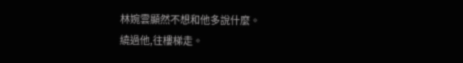林婉雲顯然不想和他多說什麼。
繞過他,往樓梯走。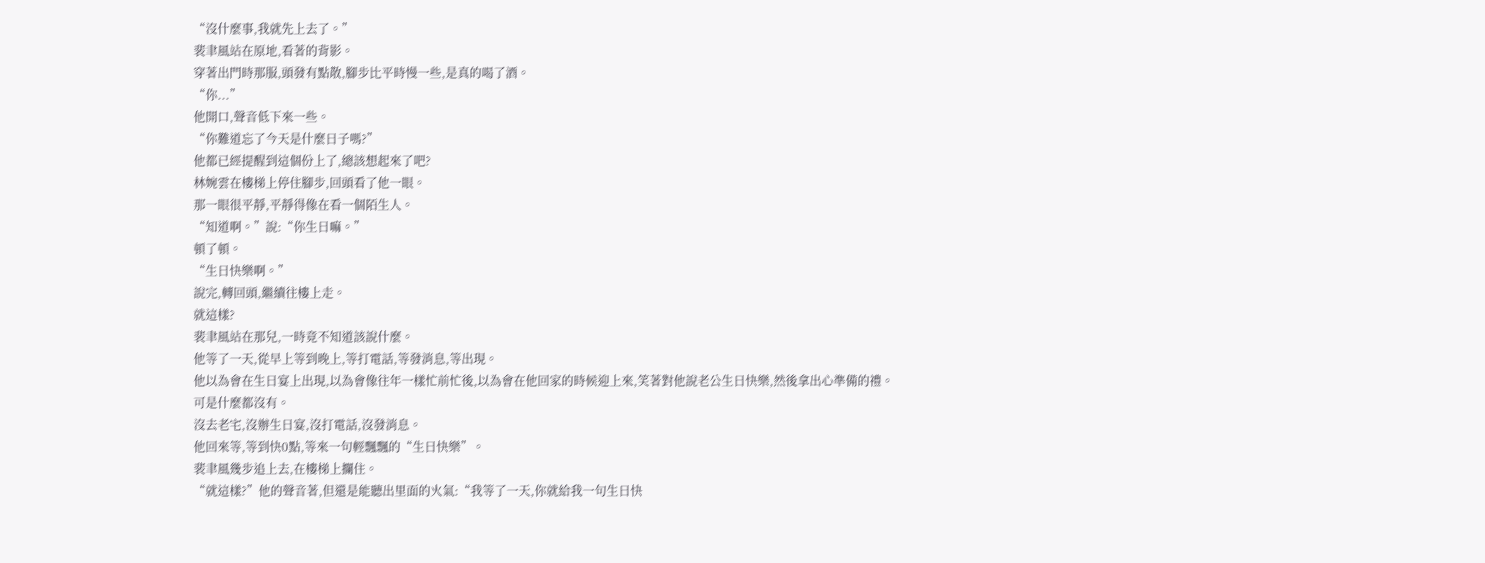“沒什麼事,我就先上去了。”
裴聿風站在原地,看著的背影。
穿著出門時那服,頭發有點散,腳步比平時慢一些,是真的喝了酒。
“你...”
他開口,聲音低下來一些。
“你難道忘了今天是什麼日子嗎?”
他都已經提醒到這個份上了,總該想起來了吧?
林婉雲在樓梯上停住腳步,回頭看了他一眼。
那一眼很平靜,平靜得像在看一個陌生人。
“知道啊。”說:“你生日嘛。”
頓了頓。
“生日快樂啊。”
說完,轉回頭,繼續往樓上走。
就這樣?
裴聿風站在那兒,一時竟不知道該說什麼。
他等了一天,從早上等到晚上,等打電話,等發消息,等出現。
他以為會在生日宴上出現,以為會像往年一樣忙前忙後,以為會在他回家的時候迎上來,笑著對他說老公生日快樂,然後拿出心準備的禮。
可是什麼都沒有。
沒去老宅,沒辦生日宴,沒打電話,沒發消息。
他回來等,等到快0點,等來一句輕飄飄的“生日快樂”。
裴聿風幾步追上去,在樓梯上攔住。
“就這樣?”他的聲音著,但還是能聽出里面的火氣:“我等了一天,你就給我一句生日快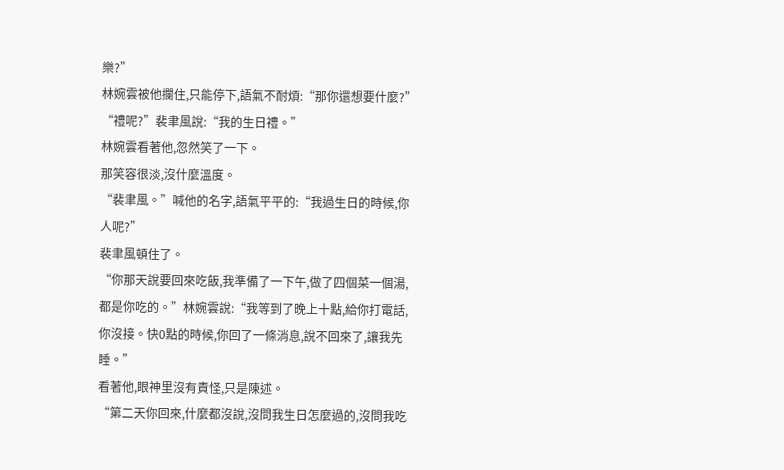樂?”
林婉雲被他攔住,只能停下,語氣不耐煩:“那你還想要什麼?”
“禮呢?”裴聿風說:“我的生日禮。”
林婉雲看著他,忽然笑了一下。
那笑容很淡,沒什麼溫度。
“裴聿風。”喊他的名字,語氣平平的:“我過生日的時候,你人呢?”
裴聿風頓住了。
“你那天說要回來吃飯,我準備了一下午,做了四個菜一個湯,都是你吃的。”林婉雲說:“我等到了晚上十點,給你打電話,你沒接。快0點的時候,你回了一條消息,說不回來了,讓我先睡。”
看著他,眼神里沒有責怪,只是陳述。
“第二天你回來,什麼都沒說,沒問我生日怎麼過的,沒問我吃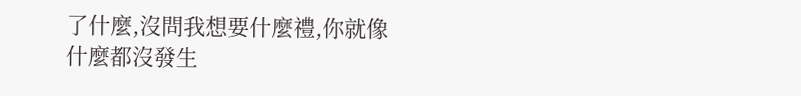了什麼,沒問我想要什麼禮,你就像什麼都沒發生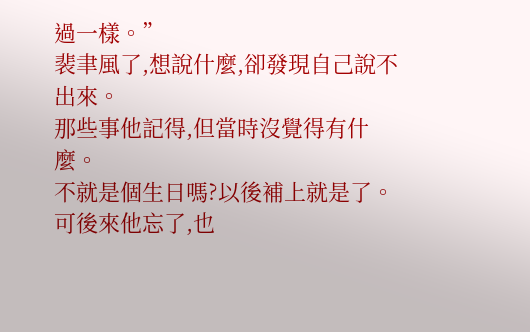過一樣。”
裴聿風了,想說什麼,卻發現自己說不出來。
那些事他記得,但當時沒覺得有什麼。
不就是個生日嗎?以後補上就是了。
可後來他忘了,也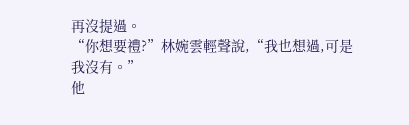再沒提過。
“你想要禮?”林婉雲輕聲說,“我也想過,可是我沒有。”
他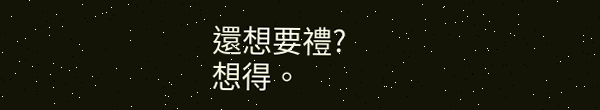還想要禮?
想得。